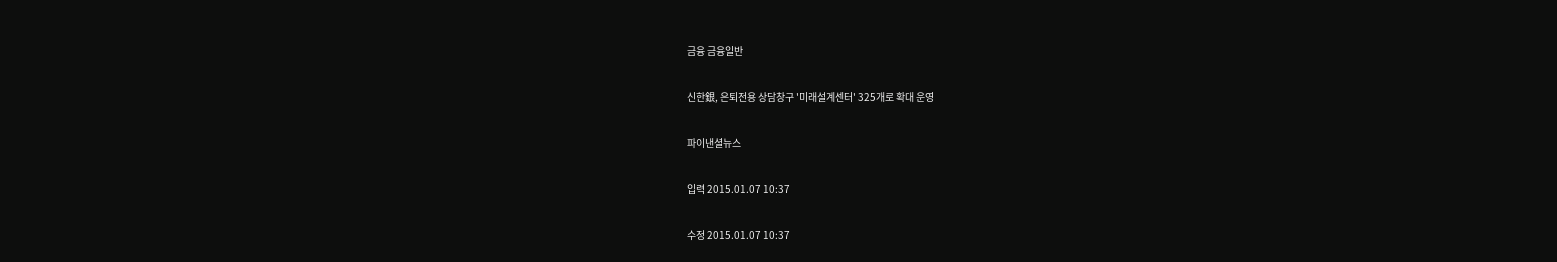금융 금융일반

신한銀, 은퇴전용 상담창구 '미래설계센터' 325개로 확대 운영

파이낸셜뉴스

입력 2015.01.07 10:37

수정 2015.01.07 10:37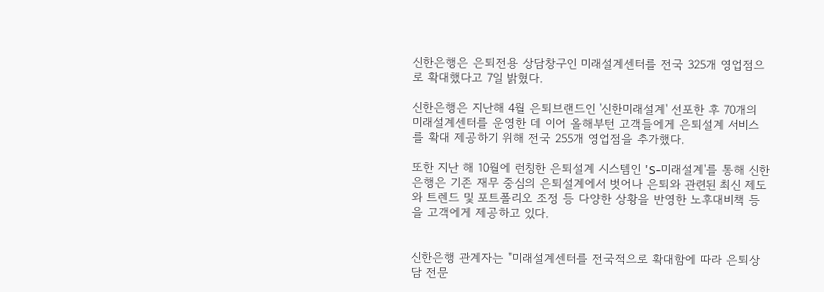신한은행은 은퇴전용 상담창구인 미래설계센터를 전국 325개 영업점으로 확대했다고 7일 밝혔다.

신한은행은 지난해 4월 은퇴브랜드인 '신한미래설계' 선포한 후 70개의 미래설계센터를 운영한 데 이어 올해부턴 고객들에게 은퇴설계 서비스를 확대 제공하기 위해 전국 255개 영업점을 추가했다.

또한 지난 해 10월에 런칭한 은퇴설계 시스템인 'S-미래설계'를 통해 신한은행은 기존 재무 중심의 은퇴설계에서 벗어나 은퇴와 관련된 최신 제도와 트렌드 및 포트폴리오 조정 등 다양한 상황을 반영한 노후대비책 등을 고객에게 제공하고 있다.


신한은행 관계자는 "미래설계센터를 전국적으로 확대함에 따라 은퇴상담 전문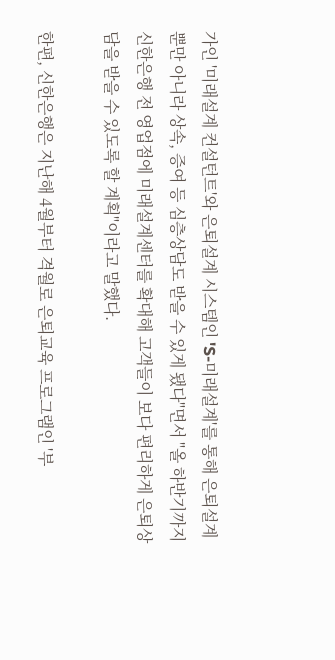가인 '미래설계 컨설턴트'와 은퇴설계 시스템인 'S-미래설계'를 통해 은퇴설계 뿐만 아니라 상속, 증여 등 심층상담도 받을 수 있게 됐다"면서 "올 하반기까지 신한은행 전 영업점에 미래설계센터를 확대해 고객들이 보다 편리하게 은퇴상담을 받을 수 있도록 할 계획"이라고 말했다.

한편, 신한은행은 지난해 4월부터 격월로 은퇴교육 프로그램인 '부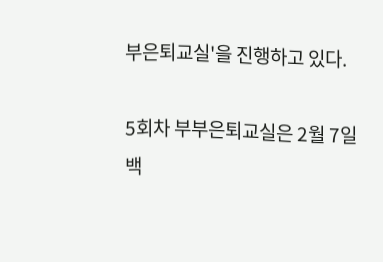부은퇴교실'을 진행하고 있다.

5회차 부부은퇴교실은 2월 7일 백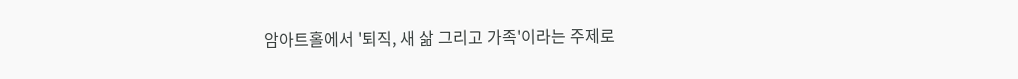암아트홀에서 '퇴직, 새 삶 그리고 가족'이라는 주제로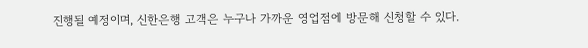진행될 예정이며, 신한은행 고객은 누구나 가까운 영업점에 방문해 신청할 수 있다.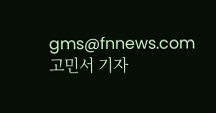gms@fnnews.com 고민서 기자